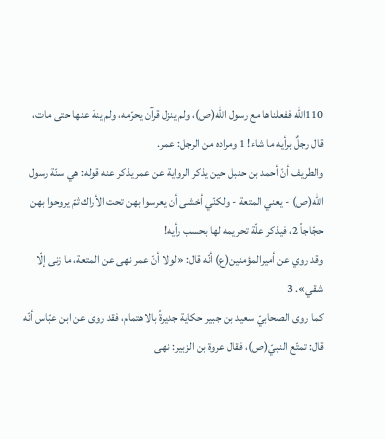110الله ففعلناها مع رسول الله(ص)، ولم ينزل قرآن يحرّمه، ولم ينهَ عنها حتى مات، قال رجلٌ برأيه ما شاء! 1 ومراده من الرجل: عمر.
والطريف أنّ أحمد بن حنبل حين يذكر الرواية عن عمر يذكر عنه قوله: هي سنّة رسول الله(ص) - يعني المتعة - ولكنّي أخشى أن يعرسوا بهن تحت الأراك ثمّ يروحوا بهن حجّاجاً 2، فيذكر علّة تحريمه لها بحسب رأيه!
وقد روي عن أميرالمؤمنين(ع) أنّه قال: «لولا أنّ عمر نهى عن المتعة، ما زنى إلّا شقي». 3
كما روى الصحابيّ سعيد بن جبير حكاية جديرةً بالاهتمام، فقد روى عن ابن عبّاس أنّه قال: تمتّع النبيّ(ص)، فقال عروة بن الزبير: نهى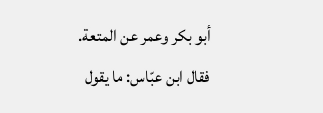أبو بكر وعمر عن المتعة. فقال ابن عبّاس: ما يقول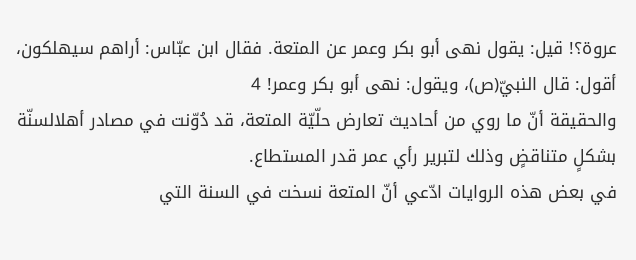عروة؟! قيل: يقول نهى أبو بكر وعمر عن المتعة. فقال ابن عبّاس: أراهم سيهلكون، أقول: قال النبيّ(ص)، ويقول: نهى أبو بكر وعمر! 4
والحقيقة أنّ ما روي من أحاديث تعارض حلّيّة المتعة، قد دُوّنت في مصادر أهلالسنّة بشكلٍ متناقضٍ وذلك لتبرير رأي عمر قدر المستطاع.
في بعض هذه الروايات ادّعي أنّ المتعة نسخت في السنة التي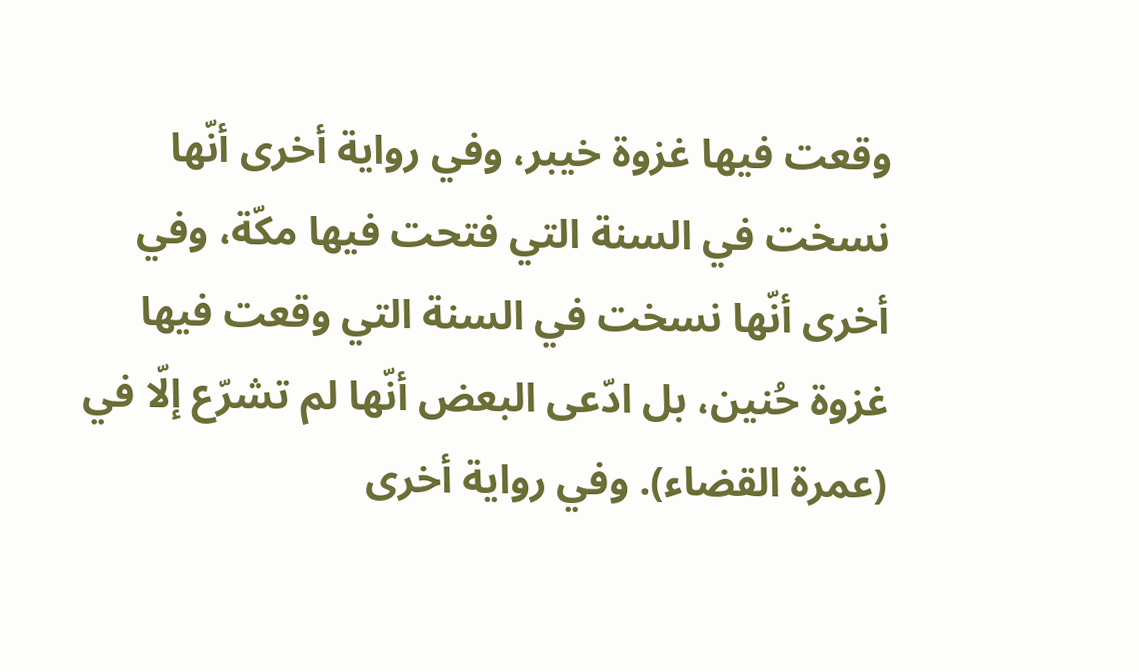وقعت فيها غزوة خيبر، وفي رواية أخرى أنّها نسخت في السنة التي فتحت فيها مكّة، وفي أخرى أنّها نسخت في السنة التي وقعت فيها غزوة حُنين، بل ادّعى البعض أنّها لم تشرّع إلّا في (عمرة القضاء). وفي رواية أخرى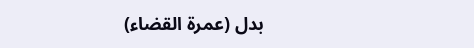بدل (عمرة القضاء)